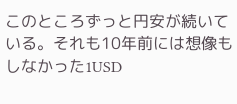このところずっと円安が続いている。それも10年前には想像もしなかった1USD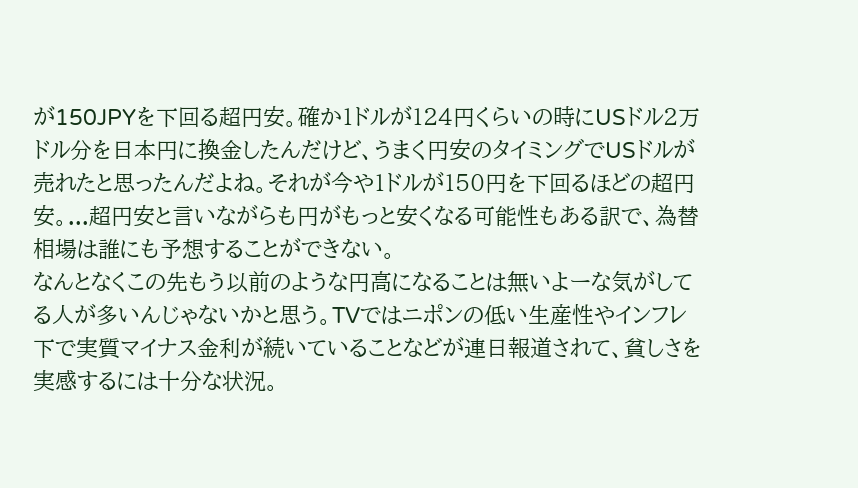が150JPYを下回る超円安。確か1ドルが124円くらいの時にUSドル2万ドル分を日本円に換金したんだけど、うまく円安のタイミングでUSドルが売れたと思ったんだよね。それが今や1ドルが150円を下回るほどの超円安。...超円安と言いながらも円がもっと安くなる可能性もある訳で、為替相場は誰にも予想することができない。
なんとなくこの先もう以前のような円高になることは無いよーな気がしてる人が多いんじゃないかと思う。TVではニポンの低い生産性やインフレ下で実質マイナス金利が続いていることなどが連日報道されて、貧しさを実感するには十分な状況。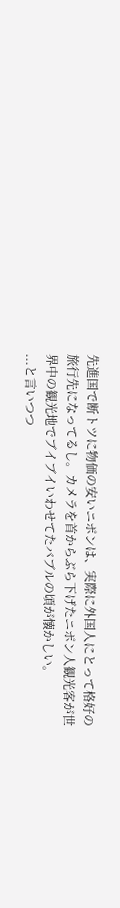先進国で断トツに物価の安いニポンは、実際に外国人にとって格好の旅行先になってるし。カメラを首からぶら下げたニポン人観光客が世界中の観光地でブイブイいわせてたバブルの頃が懐かしい。
...と言いつつ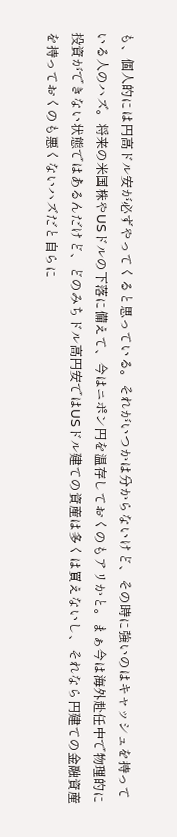も、個人的には円高ドル安が必ずやってくると思っている。それがいつかは分からないけど、その時に強いのはキャッシュを持っている人のハズ。将来の米国株やUSドルの下落に備えて、今はニポン円を温存しておくのもアリかと。まぁ今は海外赴任中で物理的に投資ができない状態ではあるんだけど、どのみちドル高円安ではUSドル建ての資産は多くは買えないし、それなら円建ての金融資産を持っておくのも悪くないハズだと自らに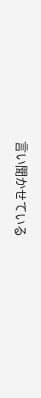言い聞かせている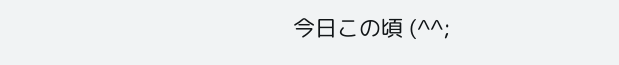今日この頃 (^^;